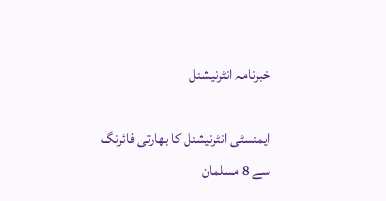خبرنامہ انٹرنیشنل

ایمنسٹی انٹرنیشنل کا بھارتی فائرنگ سے 8 مسلمان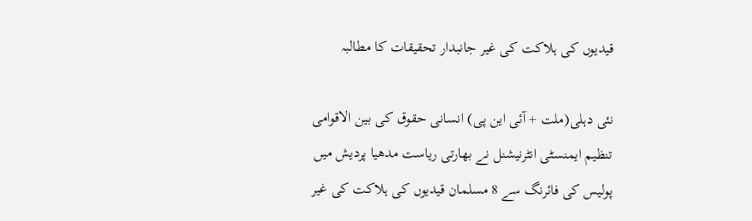قیدیوں کی ہلاکت کی غیر جانبدار تحقیقات کا مطالبہ

نئی دہلی(ملت + آئی این پی) انسانی حقوق کی بین الاقوامی تنظیم ایمنسٹی انٹرنیشنل نے بھارتی ریاست مدھیا پردیش میں پولیس کی فائرنگ سے 8 مسلمان قیدیوں کی ہلاکت کی غیر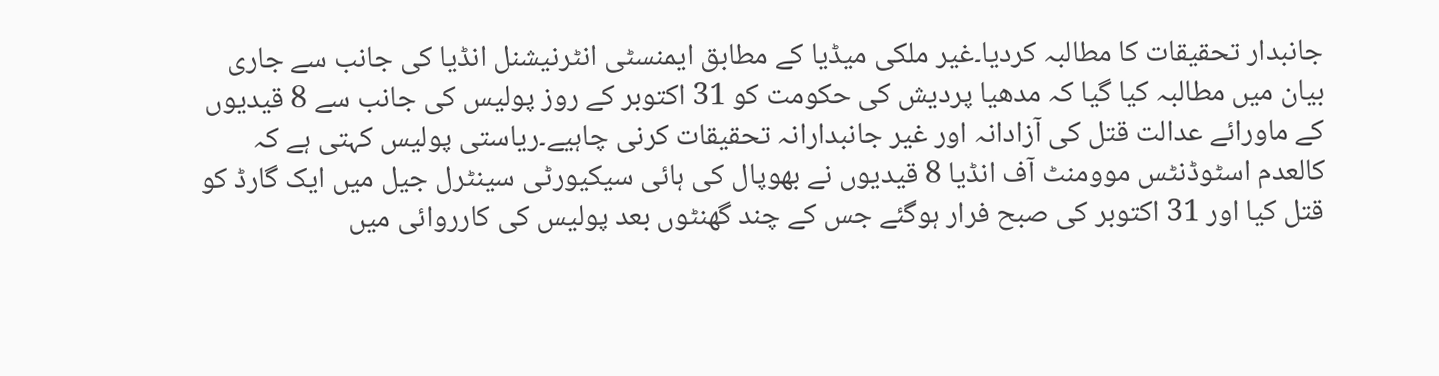جانبدار تحقیقات کا مطالبہ کردیا۔غیر ملکی میڈیا کے مطابق ایمنسٹی انٹرنیشنل انڈیا کی جانب سے جاری بیان میں مطالبہ کیا گیا کہ مدھیا پردیش کی حکومت کو 31 اکتوبر کے روز پولیس کی جانب سے 8 قیدیوں کے ماورائے عدالت قتل کی آزادانہ اور غیر جانبدارانہ تحقیقات کرنی چاہیے۔ریاستی پولیس کہتی ہے کہ کالعدم اسٹوڈنٹس موومنٹ آف انڈیا 8 قیدیوں نے بھوپال کی ہائی سیکیورٹی سینٹرل جیل میں ایک گارڈ کو قتل کیا اور 31 اکتوبر کی صبح فرار ہوگئے جس کے چند گھنٹوں بعد پولیس کی کارروائی میں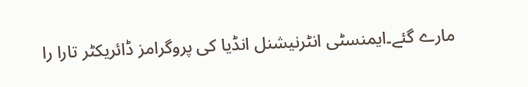مارے گئے۔ایمنسٹی انٹرنیشنل انڈیا کی پروگرامز ڈائریکٹر تارا را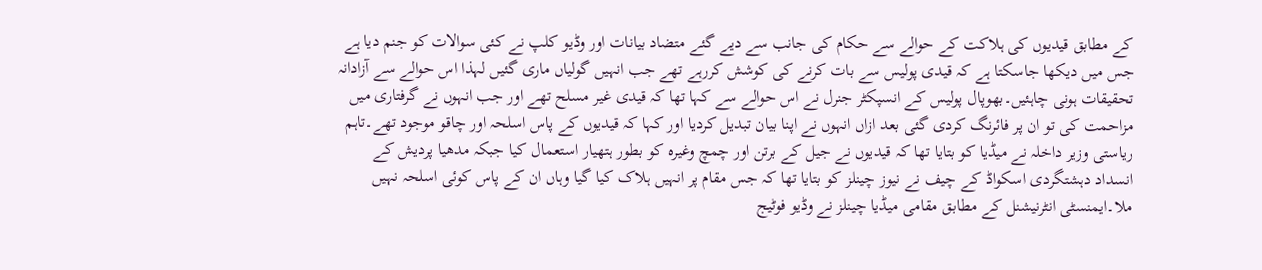کے مطابق قیدیوں کی ہلاکت کے حوالے سے حکام کی جانب سے دیے گئے متضاد بیانات اور وڈیو کلپ نے کئی سوالات کو جنم دیا ہے جس میں دیکھا جاسکتا ہے کہ قیدی پولیس سے بات کرنے کی کوشش کررہے تھے جب انہیں گولیاں ماری گئیں لہذا اس حوالے سے آزادانہ تحقیقات ہونی چاہئیں۔بھوپال پولیس کے انسپکٹر جنرل نے اس حوالے سے کہا تھا کہ قیدی غیر مسلح تھے اور جب انہوں نے گرفتاری میں مزاحمت کی تو ان پر فائرنگ کردی گئی بعد ازاں انہوں نے اپنا بیان تبدیل کردیا اور کہا کہ قیدیوں کے پاس اسلحہ اور چاقو موجود تھے۔تاہم ریاستی وزیر داخلہ نے میڈیا کو بتایا تھا کہ قیدیوں نے جیل کے برتن اور چمچ وغیرہ کو بطور ہتھیار استعمال کیا جبکہ مدھیا پردیش کے انسداد دہشتگردی اسکواڈ کے چیف نے نیوز چینلز کو بتایا تھا کہ جس مقام پر انہیں ہلاک کیا گیا وہاں ان کے پاس کوئی اسلحہ نہیں ملا۔ایمنسٹی انٹرنیشنل کے مطابق مقامی میڈیا چینلز نے وڈیو فوٹیج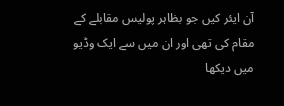آن ایئر کیں جو بظاہر پولیس مقابلے کے مقام کی تھی اور ان میں سے ایک وڈیو میں دیکھا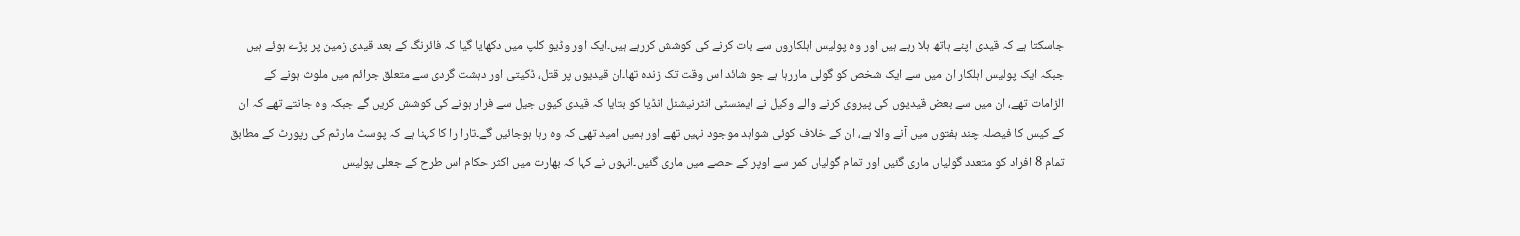جاسکتا ہے کہ قیدی اپنے ہاتھ ہلا رہے ہیں اور وہ پولیس اہلکاروں سے بات کرنے کی کوشش کررہے ہیں۔ایک اور وڈیو کلپ میں دکھایا گیا کہ فائرنگ کے بعد قیدی زمین پر پڑے ہوئے ہیں جبکہ ایک پولیس اہلکار ان میں سے ایک شخص کو گولی ماررہا ہے جو شائد اس وقت تک زندہ تھا۔ان قیدیوں پر قتل، ڈکیتی اور دہشت گردی سے متعلق جرائم میں ملوث ہونے کے الزامات تھے، ان میں سے بعض قیدیوں کی پیروی کرنے والے وکیل نے ایمنسٹی انٹرنیشنل انڈیا کو بتایا کہ قیدی کیوں جیل سے فرار ہونے کی کوشش کریں گے جبکہ وہ جانتے تھے کہ ان کے کیس کا فیصلہ چند ہفتوں میں آنے والا ہے، ان کے خلاف کوئی شواہد موجود نہیں تھے اور ہمیں امید تھی کہ وہ رہا ہوجائیں گے۔تارا را کا کہنا ہے کہ پوسٹ مارٹم کی رپورٹ کے مطابق تمام 8 افراد کو متعدد گولیاں ماری گئیں اور تمام گولیاں کمر سے اوپر کے حصے میں ماری گئیں۔انہوں نے کہا کہ بھارت میں اکثر حکام اس طرح کے جعلی پولیس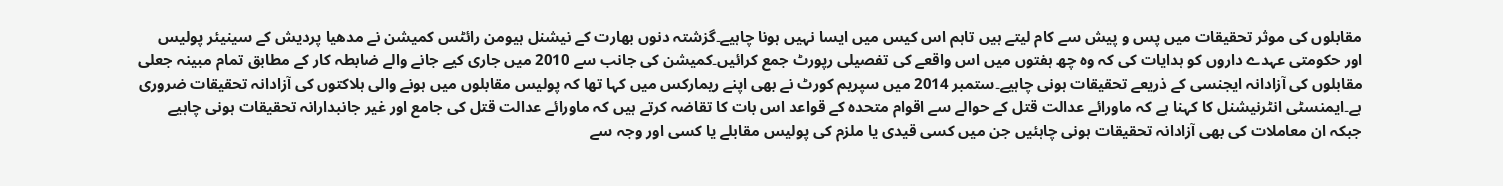مقابلوں کی موثر تحقیقات میں پس و پیش سے کام لیتے ہیں تاہم اس کیس میں ایسا نہیں ہونا چاہیے۔گزشتہ دنوں بھارت کے نیشنل ہیومن رائٹس کمیشن نے مدھیا پردیش کے سینیئر پولیس اور حکومتی عہدے داروں کو ہدایات کی کہ وہ چھ ہفتوں میں اس واقعے کی تفصیلی رپورٹ جمع کرائیں۔کمیشن کی جانب سے 2010 میں جاری کیے جانے والے ضابطہ کار کے مطابق تمام مبینہ جعلی مقابلوں کی آزادانہ ایجنسی کے ذریعے تحقیقات ہونی چاہیے۔ستمبر 2014 میں سپریم کورٹ نے بھی اپنے ریمارکس میں کہا تھا کہ پولیس مقابلوں میں ہونے والی ہلاکتوں کی آزادانہ تحقیقات ضروری ہے۔ایمنسٹی انٹرنیشنل کا کہنا ہے کہ ماورائے عدالت قتل کے حوالے سے اقوام متحدہ کے قواعد اس بات کا تقاضہ کرتے ہیں کہ ماورائے عدالت قتل کی جامع اور غیر جانبدارانہ تحقیقات ہونی چاہیے جبکہ ان معاملات کی بھی آزادانہ تحقیقات ہونی چاہئیں جن میں کسی قیدی یا ملزم کی پولیس مقابلے یا کسی اور وجہ سے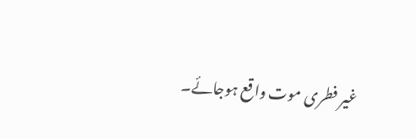غیر فطری موت واقع ہوجائے۔